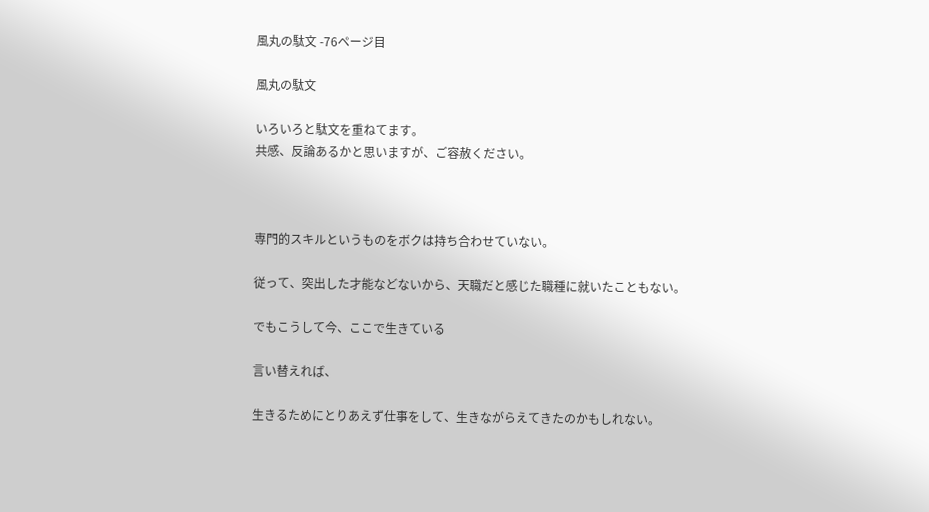風丸の駄文 -76ページ目

風丸の駄文

いろいろと駄文を重ねてます。
共感、反論あるかと思いますが、ご容赦ください。



専門的スキルというものをボクは持ち合わせていない。

従って、突出した才能などないから、天職だと感じた職種に就いたこともない。

でもこうして今、ここで生きている

言い替えれば、

生きるためにとりあえず仕事をして、生きながらえてきたのかもしれない。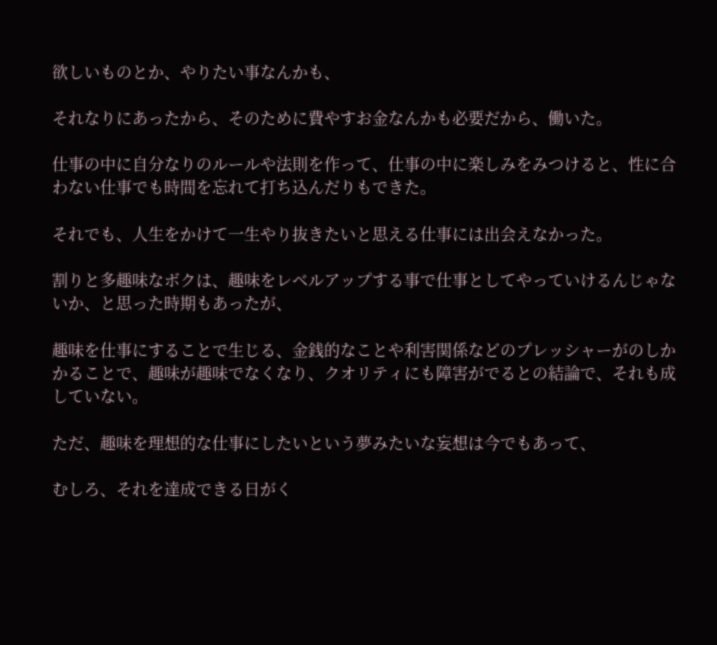欲しいものとか、やりたい事なんかも、

それなりにあったから、そのために費やすお金なんかも必要だから、働いた。

仕事の中に自分なりのルールや法則を作って、仕事の中に楽しみをみつけると、性に合わない仕事でも時間を忘れて打ち込んだりもできた。

それでも、人生をかけて一生やり抜きたいと思える仕事には出会えなかった。

割りと多趣味なボクは、趣味をレベルアップする事で仕事としてやっていけるんじゃないか、と思った時期もあったが、

趣味を仕事にすることで生じる、金銭的なことや利害関係などのプレッシャーがのしかかることで、趣味が趣味でなくなり、クオリティにも障害がでるとの結論で、それも成していない。

ただ、趣味を理想的な仕事にしたいという夢みたいな妄想は今でもあって、

むしろ、それを達成できる日がく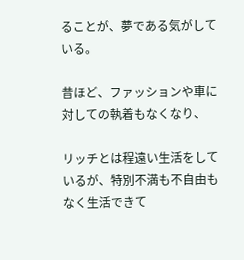ることが、夢である気がしている。

昔ほど、ファッションや車に対しての執着もなくなり、

リッチとは程遠い生活をしているが、特別不満も不自由もなく生活できて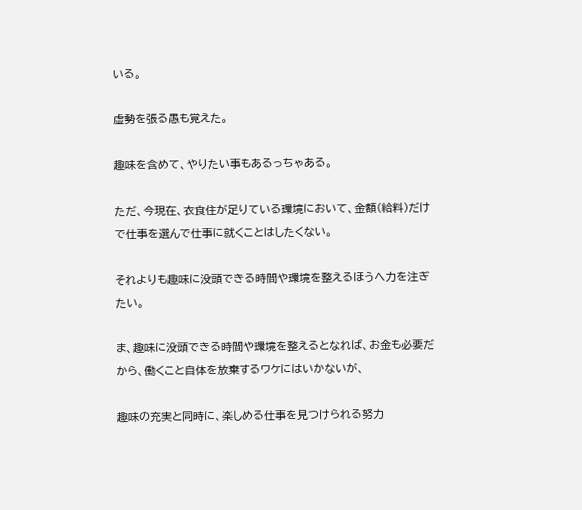いる。

虚勢を張る愚も覚えた。

趣味を含めて、やりたい事もあるっちゃある。

ただ、今現在、衣食住が足りている環境において、金額(給料)だけで仕事を選んで仕事に就くことはしたくない。

それよりも趣味に没頭できる時間や環境を整えるほうへ力を注ぎたい。

ま、趣味に没頭できる時間や環境を整えるとなれば、お金も必要だから、働くこと自体を放棄するワケにはいかないが、

趣味の充実と同時に、楽しめる仕事を見つけられる努力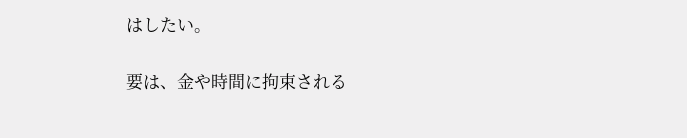はしたい。

要は、金や時間に拘束される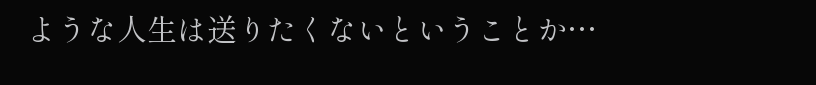ような人生は送りたくないということか…